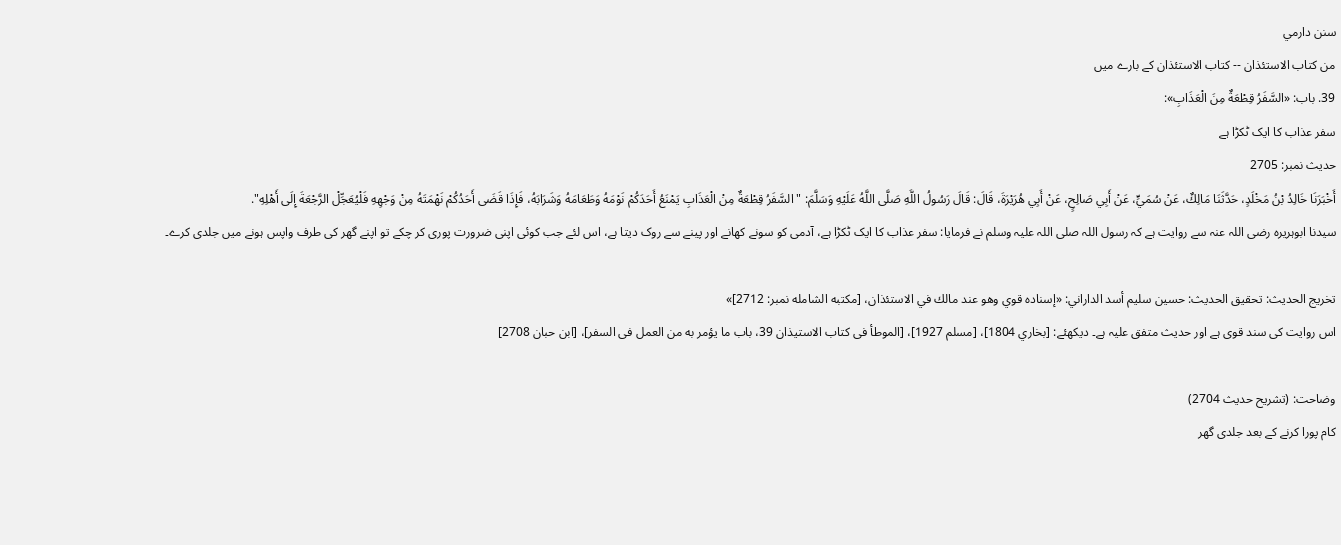سنن دارمي
من كتاب الاستئذان -- کتاب الاستئذان کے بارے میں
39. باب: «السَّفَرُ قِطْعَةٌ مِنَ الْعَذَابِ»:
سفر عذاب کا ایک ٹکڑا ہے
حدیث نمبر: 2705
أَخْبَرَنَا خَالِدُ بْنُ مَخْلَدٍ، حَدَّثَنَا مَالِكٌ، عَنْ سُمَيٍّ، عَنْ أَبِي صَالِحٍ، عَنْ أَبِي هُرَيْرَةَ، قَالَ: قَالَ رَسُولُ اللَّهِ صَلَّى اللَّهُ عَلَيْهِ وَسَلَّمَ: "السَّفَرُ قِطْعَةٌ مِنْ الْعَذَابِ يَمْنَعُ أَحَدَكُمْ نَوْمَهُ وَطَعَامَهُ وَشَرَابَهُ، فَإِذَا قَضَى أَحَدُكُمْ نَهْمَتَهُ مِنْ وَجْهِهِ فَلْيُعَجِّلْ الرَّجْعَةَ إِلَى أَهْلِهِ".
سیدنا ابوہریرہ رضی اللہ عنہ سے روایت ہے کہ رسول اللہ صلی اللہ علیہ وسلم نے فرمایا: سفر عذاب کا ایک ٹکڑا ہے، آدمی کو سونے کھانے اور پینے سے روک دیتا ہے، اس لئے جب کوئی اپنی ضرورت پوری کر چکے تو اپنے گھر کی طرف واپس ہونے میں جلدی کرے۔

تخریج الحدیث: تحقيق الحديث: حسين سليم أسد الداراني: «إسناده قوي وهو عند مالك في الاستئذان، [مكتبه الشامله نمبر: 2712]»
اس روایت کی سند قوی ہے اور حدیث متفق علیہ ہے۔ دیکھئے: [بخاري 1804]، [مسلم 1927]، [الموطأ فى كتاب الاستيذان 39، باب ما يؤمر به من العمل فى السفر]، [ابن حبان 2708]

وضاحت: (تشریح حدیث 2704)
کام پورا کرنے کے بعد جلدی گھر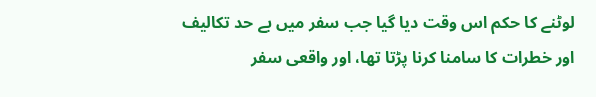لوٹنے کا حکم اس وقت دیا گیا جب سفر میں بے حد تکالیف اور خطرات کا سامنا کرنا پڑتا تھا، اور واقعی سفر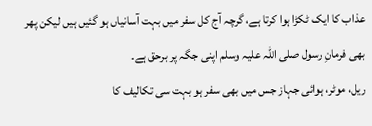عذاب کا ایک ٹکڑا ہوا کرتا ہے، گرچہ آج کل سفر میں بہت آسانیاں ہو گئیں ہیں لیکن پھر بھی فرمانِ رسول صلی اللہ علیہ وسلم اپنی جگہ پر برحق ہے۔
ریل، موٹر، ہوائی جہاز جس میں بھی سفر ہو بہت سی تکالیف کا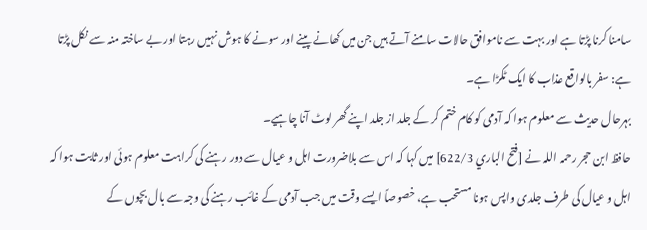سامنا کرنا پڑتا ہے اور بہت سے ناموافق حالات سامنے آتے ہیں جن میں کھانے پینے اور سونے کا ہوش نہیں رہتا اور بے ساختہ منہ سے نکل پڑتا ہے: سفر بالواقع عذاب کا ایک ٹکڑا ہے۔
بہرحال حدیث سے معلوم ہوا کہ آدمی کو کام ختم کر کے جلد از جلد اپنے گھر لوٹ آنا چاہیے۔
حافظ ابن حجر رحمہ اللہ نے [فتح الباري 622/3] میں کہا کہ اس سے بلاضرورت اہل و عیال سے دور رہنے کی کراہت معلوم ہوئی اور ثابت ہوا کہ اہل و عیال کی طرف جلدی واپس ہونا مستحب ہے، خصوصاً ایسے وقت میں جب آدمی کے غائب رہنے کی وجہ سے بال بچوں کے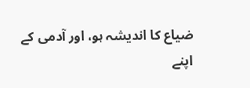ضیاع کا اندیشہ ہو، اور آدمی کے اپنے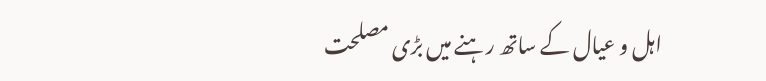اہل و عیال کے ساتھ رہنے میں بڑی مصلحت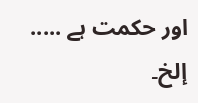اور حکمت ہے ..... إلخ۔